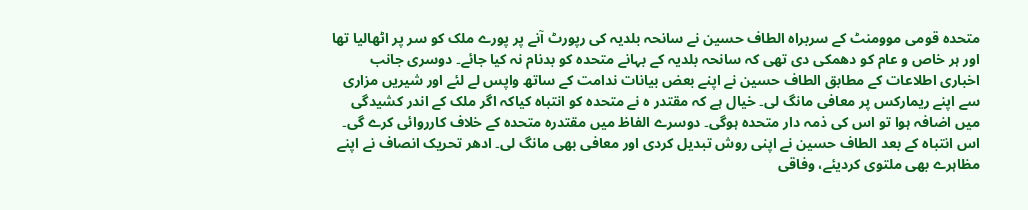متحدہ قومی موومنٹ کے سربراہ الطاف حسین نے سانحہ بلدیہ کی رپورٹ آنے پر پورے ملک کو سر پر اٹھالیا تھا اور ہر خاص و عام کو دھمکی دی تھی کہ سانحہ بلدیہ کے بہانے متحدہ کو بدنام نہ کیا جائے۔ دوسری جانب اخباری اطلاعات کے مطابق الطاف حسین نے اپنے بعض بیانات ندامت کے ساتھ واپس لے لئے اور شیریں مزاری سے اپنے ریمارکس پر معافی مانگ لی۔ خیال ہے کہ مقتدر ہ نے متحدہ کو انتباہ کیاکہ اگر ملک کے اندر کشیدگی میں اضافہ ہوا تو اس کی ذمہ دار متحدہ ہوگی۔ دوسرے الفاظ میں مقتدرہ متحدہ کے خلاف کارروائی کرے گی۔ اس انتباہ کے بعد الطاف حسین نے اپنی روش تبدیل کردی اور معافی بھی مانگ لی۔ ادھر تحریک انصاف نے اپنے مظاہرے بھی ملتوی کردیئے، وفاقی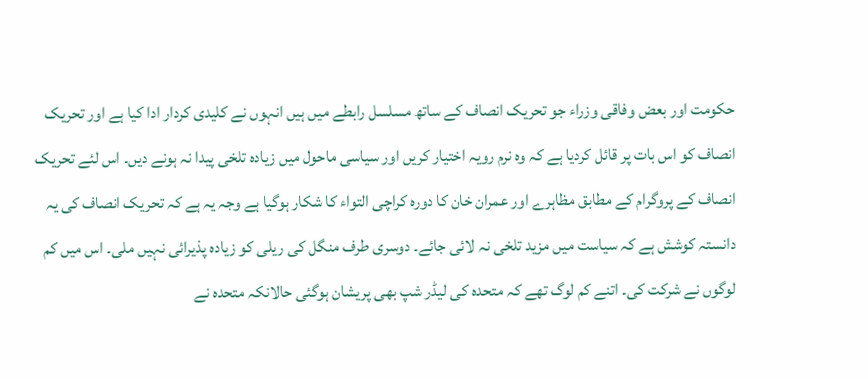حکومت اور بعض وفاقی وزراء جو تحریک انصاف کے ساتھ مسلسل رابطے میں ہیں انہوں نے کلیدی کردار ادا کیا ہے اور تحریک انصاف کو اس بات پر قائل کردیا ہے کہ وہ نرم رویہ اختیار کریں اور سیاسی ماحول میں زیادہ تلخی پیدا نہ ہونے دیں۔ اس لئے تحریک انصاف کے پروگرام کے مطابق مظاہرے اور عمران خان کا دورہ کراچی التواء کا شکار ہوگیا ہے وجہ یہ ہے کہ تحریک انصاف کی یہ دانستہ کوشش ہے کہ سیاست میں مزید تلخی نہ لائی جائے۔ دوسری طرف منگل کی ریلی کو زیادہ پذیرائی نہیں ملی۔ اس میں کم لوگوں نے شرکت کی۔ اتنے کم لوگ تھے کہ متحدہ کی لیڈر شپ بھی پریشان ہوگئی حالانکہ متحدہ نے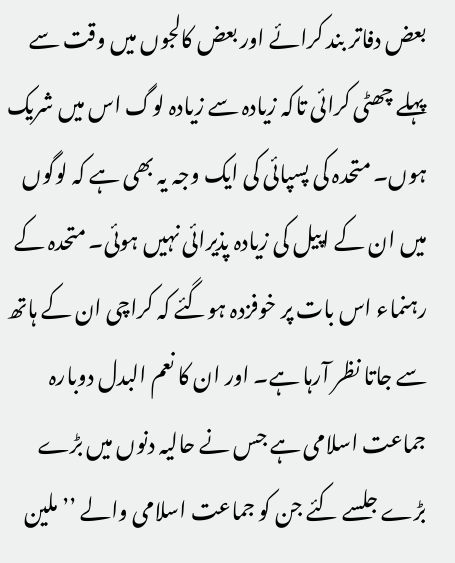بعض دفاتر بند کرائے اور بعض کالجوں میں وقت سے پہلے چھٹی کرائی تاکہ زیادہ سے زیادہ لوگ اس میں شریک ہوں۔ متحدہ کی پسپائی کی ایک وجہ یہ بھی ہے کہ لوگوں میں ان کے اپیل کی زیادہ پذیرائی نہیں ہوئی۔ متحدہ کے رہنماء اس بات پر خوفزدہ ہوگئے کہ کراچی ان کے ہاتھ سے جاتا نظر آرہا ہے۔ اور ان کا نعم البدل دوبارہ جماعت اسلامی ہے جس نے حالیہ دنوں میں بڑے بڑے جلسے کئے جن کو جماعت اسلامی والے ’’ملین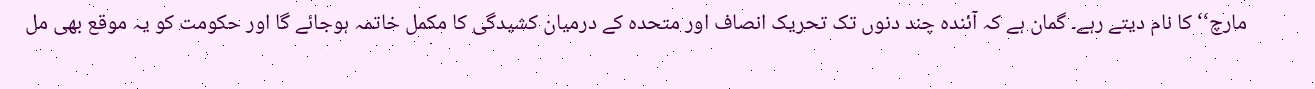مارچ‘‘ کا نام دیتے رہے۔ گمان ہے کہ آئندہ چند دنوں تک تحریک انصاف اور متحدہ کے درمیان کشیدگی کا مکمل خاتمہ ہوجائے گا اور حکومت کو یہ موقع بھی مل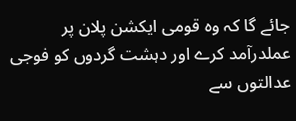جائے گا کہ وہ قومی ایکشن پلان پر عملدرآمد کرے اور دہشت گردوں کو فوجی عدالتوں سے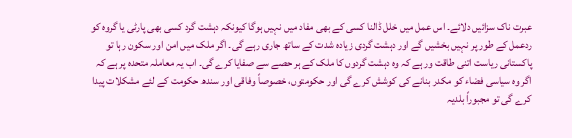عبرت ناک سزائیں دلائے۔ اس عمل میں خلل ڈالنا کسی کے بھی مفاد میں نہیں ہوگا کیونکہ دہشت گرد کسی بھی پارٹی یا گروہ کو ردعمل کے طور پر نہیں بخشیں گے اور دہشت گردی زیادہ شدت کے ساتھ جاری رہے گی۔ اگر ملک میں امن اور سکون رہا تو پاکستانی ریاست اتنی طاقت ور ہے کہ وہ دہشت گردوں کا ملک کے ہر حصے سے صفایا کرے گی۔ اب یہ معاملہ متحدہ پر ہے کہ اگر وہ سیاسی فضاء کو مکدر بنانے کی کوشش کرے گی اور حکومتوں، خصوصاً وفاقی اور سندھ حکومت کے لئے مشکلات پیدا کرے گی تو مجبوراً بلدیہ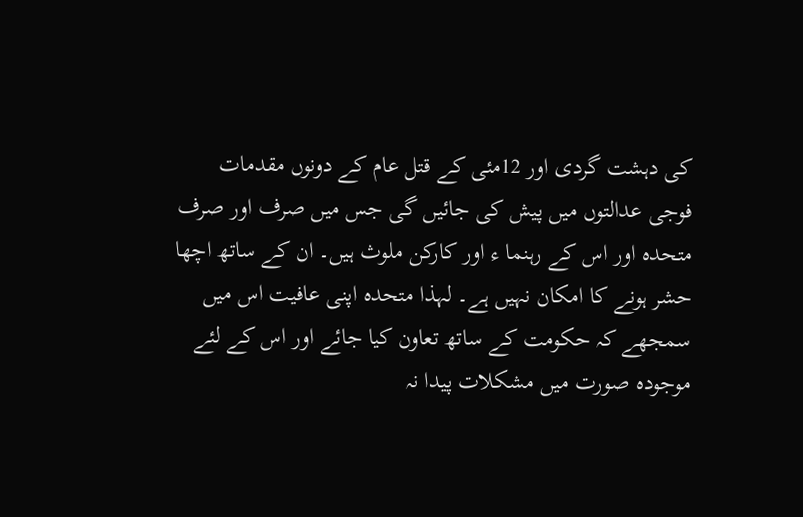کی دہشت گردی اور 12مئی کے قتل عام کے دونوں مقدمات فوجی عدالتوں میں پیش کی جائیں گی جس میں صرف اور صرف متحدہ اور اس کے رہنما ء اور کارکن ملوث ہیں۔ ان کے ساتھ اچھا حشر ہونے کا امکان نہیں ہے۔ لہذا متحدہ اپنی عافیت اس میں سمجھے کہ حکومت کے ساتھ تعاون کیا جائے اور اس کے لئے موجودہ صورت میں مشکلات پیدا نہ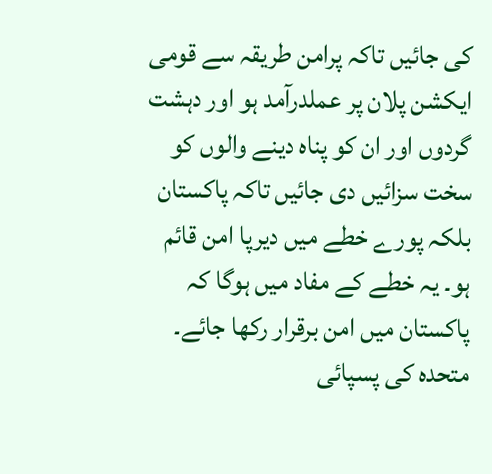کی جائیں تاکہ پرامن طریقہ سے قومی ایکشن پلان پر عملدرآمد ہو اور دہشت گردوں اور ان کو پناہ دینے والوں کو سخت سزائیں دی جائیں تاکہ پاکستان بلکہ پورے خطے میں دیرپا امن قائم ہو۔ یہ خطے کے مفاد میں ہوگا کہ پاکستان میں امن برقرار رکھا جائے۔
متحدہ کی پسپائی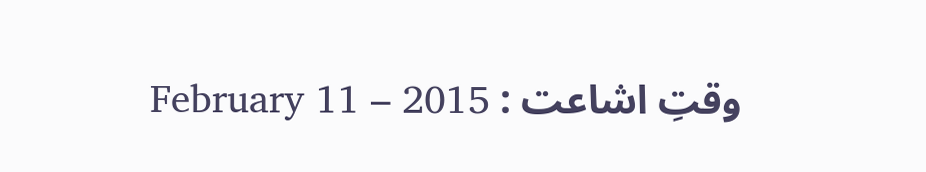وقتِ اشاعت : February 11 – 2015